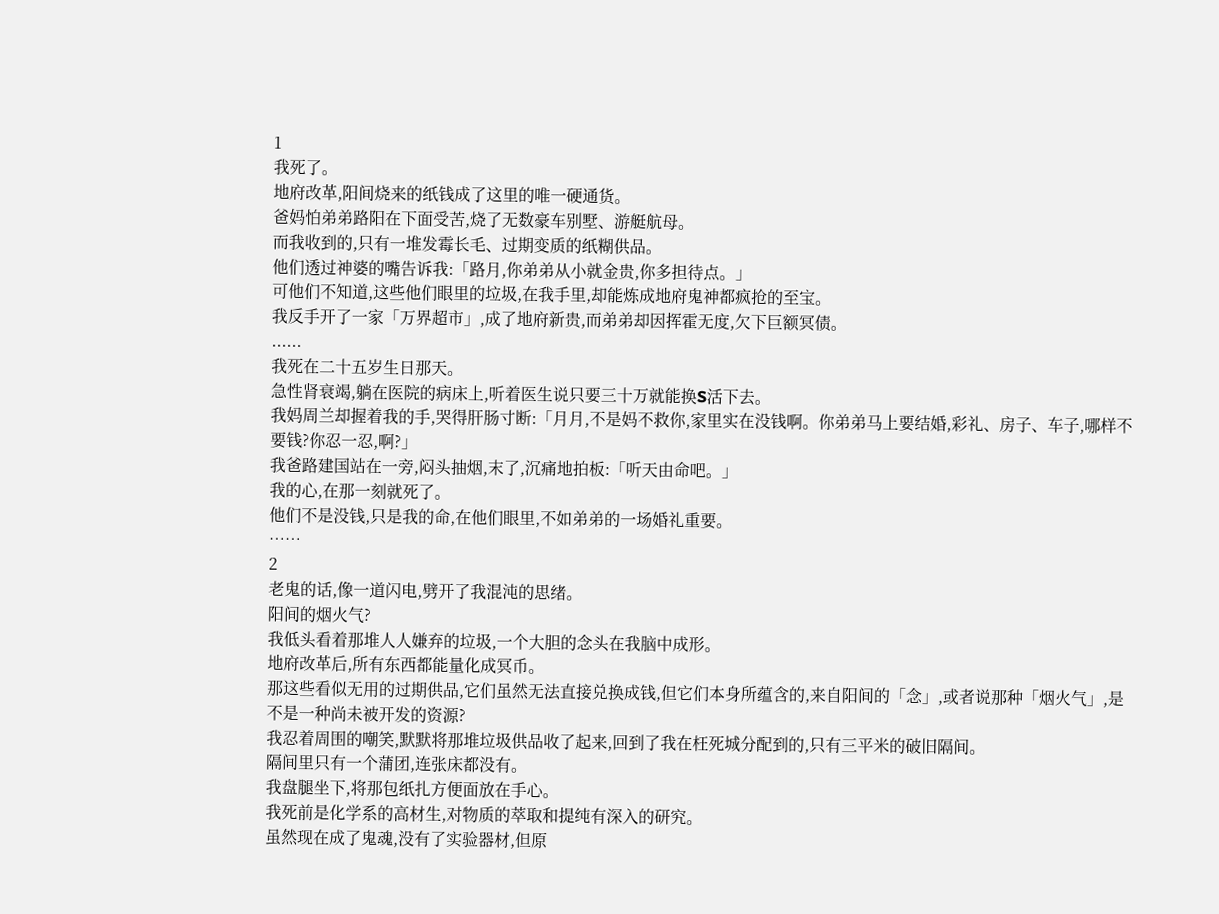1
我死了。
地府改革,阳间烧来的纸钱成了这里的唯一硬通货。
爸妈怕弟弟路阳在下面受苦,烧了无数豪车别墅、游艇航母。
而我收到的,只有一堆发霉长毛、过期变质的纸糊供品。
他们透过神婆的嘴告诉我:「路月,你弟弟从小就金贵,你多担待点。」
可他们不知道,这些他们眼里的垃圾,在我手里,却能炼成地府鬼神都疯抢的至宝。
我反手开了一家「万界超市」,成了地府新贵,而弟弟却因挥霍无度,欠下巨额冥债。
......
我死在二十五岁生日那天。
急性肾衰竭,躺在医院的病床上,听着医生说只要三十万就能换S活下去。
我妈周兰却握着我的手,哭得肝肠寸断:「月月,不是妈不救你,家里实在没钱啊。你弟弟马上要结婚,彩礼、房子、车子,哪样不要钱?你忍一忍,啊?」
我爸路建国站在一旁,闷头抽烟,末了,沉痛地拍板:「听天由命吧。」
我的心,在那一刻就死了。
他们不是没钱,只是我的命,在他们眼里,不如弟弟的一场婚礼重要。
……
2
老鬼的话,像一道闪电,劈开了我混沌的思绪。
阳间的烟火气?
我低头看着那堆人人嫌弃的垃圾,一个大胆的念头在我脑中成形。
地府改革后,所有东西都能量化成冥币。
那这些看似无用的过期供品,它们虽然无法直接兑换成钱,但它们本身所蕴含的,来自阳间的「念」,或者说那种「烟火气」,是不是一种尚未被开发的资源?
我忍着周围的嘲笑,默默将那堆垃圾供品收了起来,回到了我在枉死城分配到的,只有三平米的破旧隔间。
隔间里只有一个蒲团,连张床都没有。
我盘腿坐下,将那包纸扎方便面放在手心。
我死前是化学系的高材生,对物质的萃取和提纯有深入的研究。
虽然现在成了鬼魂,没有了实验器材,但原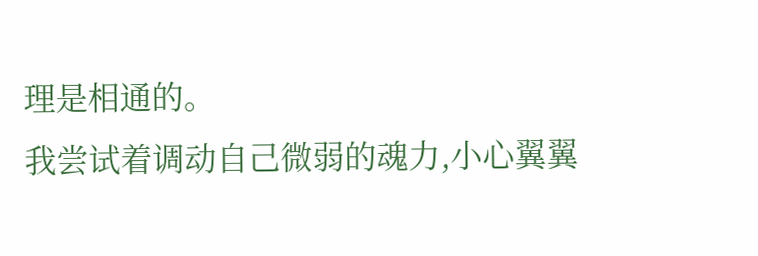理是相通的。
我尝试着调动自己微弱的魂力,小心翼翼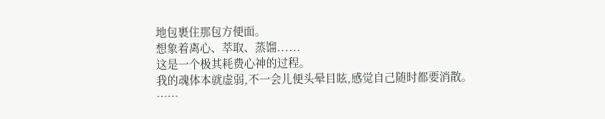地包裹住那包方便面。
想象着离心、萃取、蒸馏......
这是一个极其耗费心神的过程。
我的魂体本就虚弱,不一会儿便头晕目眩,感觉自己随时都要消散。
……